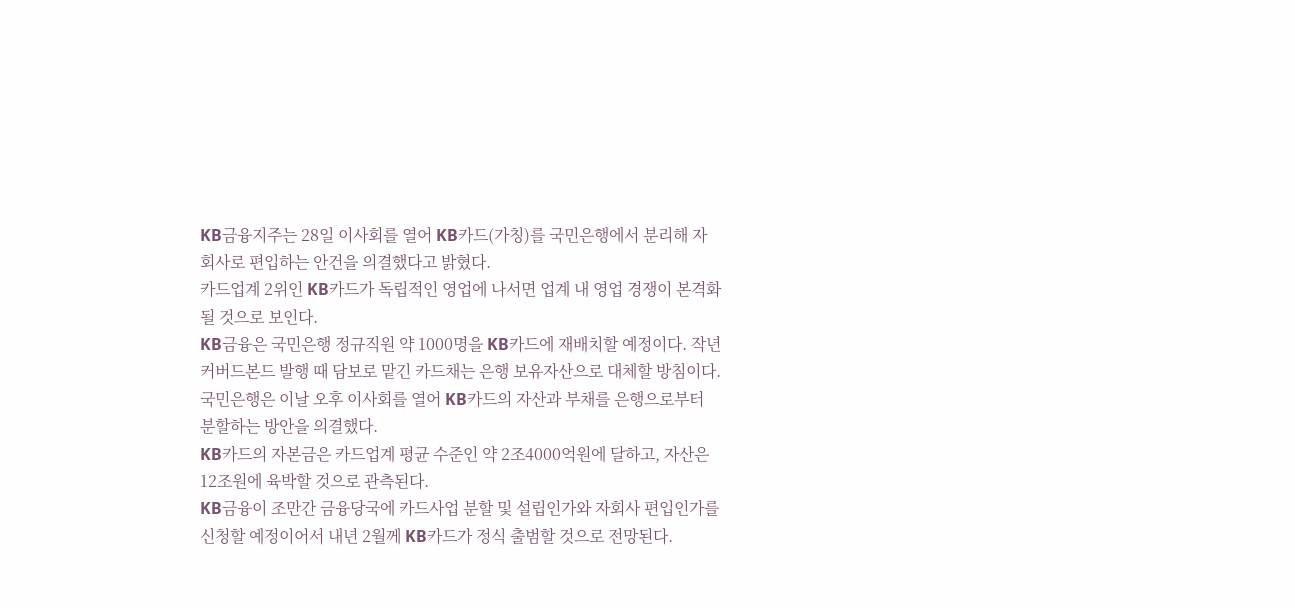KB금융지주는 28일 이사회를 열어 KB카드(가칭)를 국민은행에서 분리해 자회사로 편입하는 안건을 의결했다고 밝혔다.
카드업계 2위인 KB카드가 독립적인 영업에 나서면 업계 내 영업 경쟁이 본격화될 것으로 보인다.
KB금융은 국민은행 정규직원 약 1000명을 KB카드에 재배치할 예정이다. 작년 커버드본드 발행 때 담보로 맡긴 카드채는 은행 보유자산으로 대체할 방침이다.
국민은행은 이날 오후 이사회를 열어 KB카드의 자산과 부채를 은행으로부터 분할하는 방안을 의결했다.
KB카드의 자본금은 카드업계 평균 수준인 약 2조4000억원에 달하고, 자산은 12조원에 육박할 것으로 관측된다.
KB금융이 조만간 금융당국에 카드사업 분할 및 설립인가와 자회사 편입인가를 신청할 예정이어서 내년 2월께 KB카드가 정식 출범할 것으로 전망된다.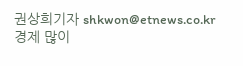권상희기자 shkwon@etnews.co.kr
경제 많이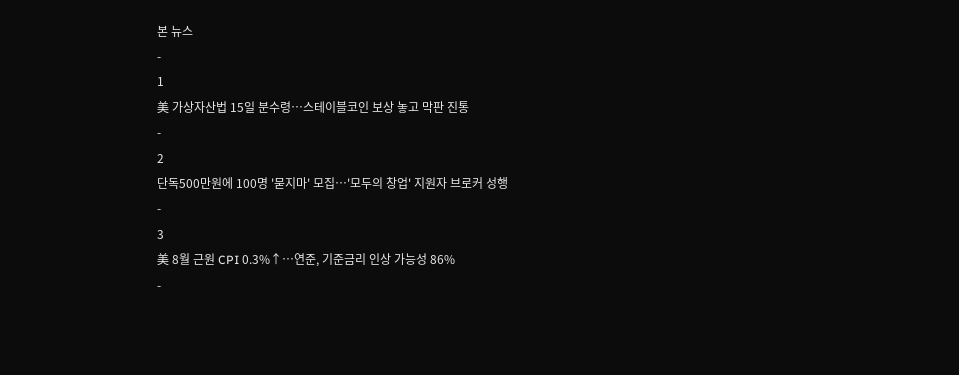본 뉴스
-
1
美 가상자산법 15일 분수령…스테이블코인 보상 놓고 막판 진통
-
2
단독500만원에 100명 '묻지마' 모집…'모두의 창업' 지원자 브로커 성행
-
3
美 8월 근원 CPI 0.3%↑…연준, 기준금리 인상 가능성 86%
-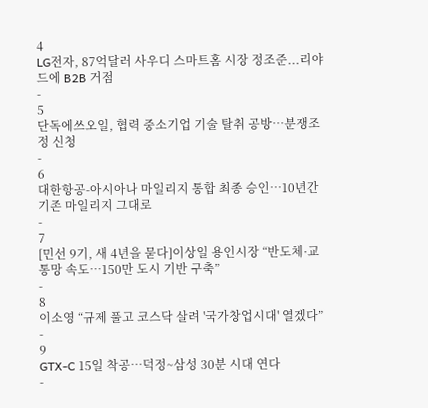4
LG전자, 87억달러 사우디 스마트홈 시장 정조준...리야드에 B2B 거점
-
5
단독에쓰오일, 협력 중소기업 기술 탈취 공방…분쟁조정 신청
-
6
대한항공-아시아나 마일리지 통합 최종 승인…10년간 기존 마일리지 그대로
-
7
[민선 9기, 새 4년을 묻다]이상일 용인시장 “반도체·교통망 속도…150만 도시 기반 구축”
-
8
이소영 “규제 풀고 코스닥 살려 '국가창업시대' 열겠다”
-
9
GTX-C 15일 착공…덕정~삼성 30분 시대 연다
-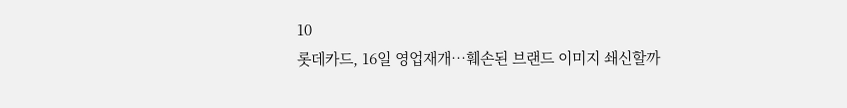10
롯데카드, 16일 영업재개…훼손된 브랜드 이미지 쇄신할까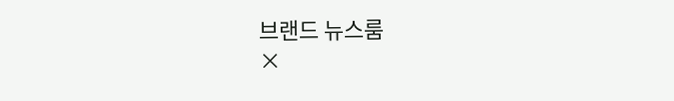브랜드 뉴스룸
×